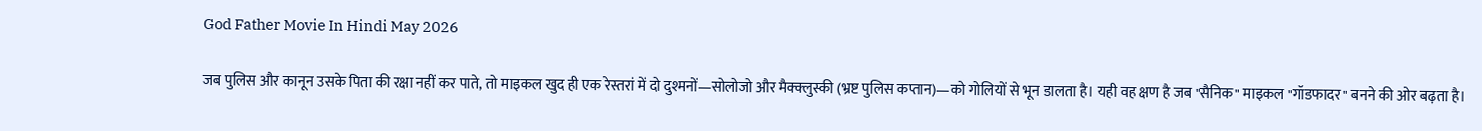God Father Movie In Hindi May 2026

जब पुलिस और कानून उसके पिता की रक्षा नहीं कर पाते, तो माइकल खुद ही एक रेस्तरां में दो दुश्मनों—सोलोजो और मैक्क्लुस्की (भ्रष्ट पुलिस कप्तान)—को गोलियों से भून डालता है। यही वह क्षण है जब "सैनिक" माइकल "गॉडफादर" बनने की ओर बढ़ता है।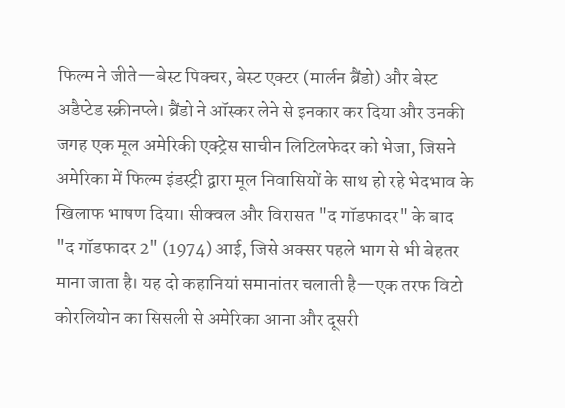फिल्म ने जीते—बेस्ट पिक्चर, बेस्ट एक्टर (मार्लन ब्रैंडो) और बेस्ट अडैप्टेड स्क्रीनप्ले। ब्रैंडो ने ऑस्कर लेने से इनकार कर दिया और उनकी जगह एक मूल अमेरिकी एक्ट्रेस साचीन लिटिलफेदर को भेजा, जिसने अमेरिका में फिल्म इंडस्ट्री द्वारा मूल निवासियों के साथ हो रहे भेदभाव के खिलाफ भाषण दिया। सीक्वल और विरासत "द गॉडफादर" के बाद "द गॉडफादर 2" (1974) आई, जिसे अक्सर पहले भाग से भी बेहतर माना जाता है। यह दो कहानियां समानांतर चलाती है—एक तरफ विटो कोरलियोन का सिसली से अमेरिका आना और दूसरी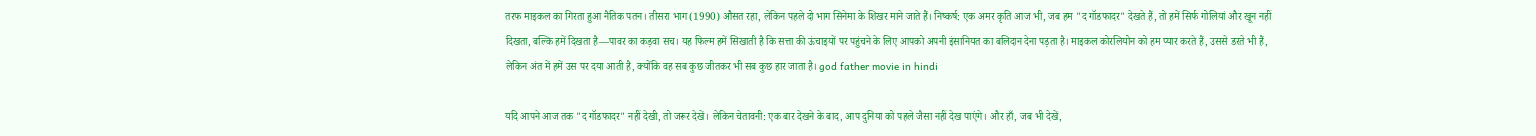तरफ माइकल का गिरता हुआ नैतिक पतन। तीसरा भाग (1990) औसत रहा, लेकिन पहले दो भाग सिनेमा के शिखर माने जाते हैं। निष्कर्ष: एक अमर कृति आज भी, जब हम "द गॉडफादर" देखते हैं, तो हमें सिर्फ गोलियां और खून नहीं दिखता, बल्कि हमें दिखता है—पावर का कड़वा सच। यह फिल्म हमें सिखाती है कि सत्ता की ऊंचाइयों पर पहुंचने के लिए आपको अपनी इंसानियत का बलिदान देना पड़ता है। माइकल कोरलियोन को हम प्यार करते हैं, उससे डरते भी हैं, लेकिन अंत में हमें उस पर दया आती है, क्योंकि वह सब कुछ जीतकर भी सब कुछ हार जाता है। god father movie in hindi

यदि आपने आज तक "द गॉडफादर" नहीं देखी, तो जरूर देखें। लेकिन चेतावनी: एक बार देखने के बाद, आप दुनिया को पहले जैसा नहीं देख पाएंगे। और हाँ, जब भी देखें,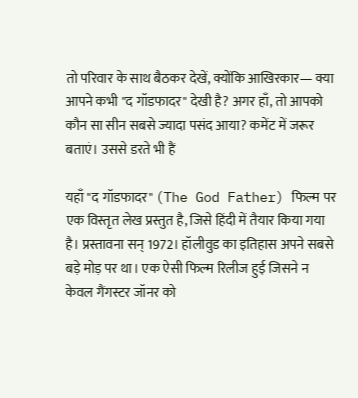तो परिवार के साथ बैठकर देखें, क्योंकि आखिरकार— क्या आपने कभी "द गॉडफादर" देखी है? अगर हाँ, तो आपको कौन सा सीन सबसे ज्यादा पसंद आया? कमेंट में जरूर बताएं। उससे डरते भी हैं

यहाँ "द गॉडफादर" (The God Father) फिल्म पर एक विस्तृत लेख प्रस्तुत है, जिसे हिंदी में तैयार किया गया है। प्रस्तावना सन् 1972। हॉलीवुड का इतिहास अपने सबसे बड़े मोड़ पर था। एक ऐसी फिल्म रिलीज हुई जिसने न केवल गैंगस्टर जॉनर को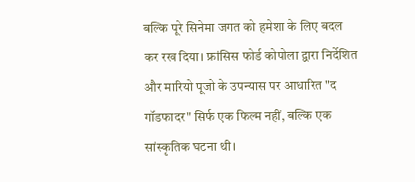बल्कि पूरे सिनेमा जगत को हमेशा के लिए बदल कर रख दिया। फ्रांसिस फोर्ड कोपोला द्वारा निर्देशित और मारियो पूजो के उपन्यास पर आधारित "द गॉडफादर" सिर्फ एक फिल्म नहीं, बल्कि एक सांस्कृतिक घटना थी।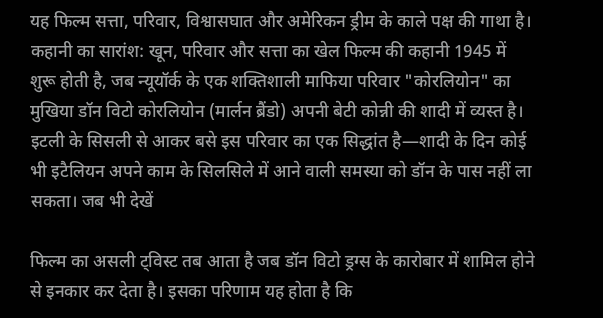यह फिल्म सत्ता, परिवार, विश्वासघात और अमेरिकन ड्रीम के काले पक्ष की गाथा है। कहानी का सारांश: खून, परिवार और सत्ता का खेल फिल्म की कहानी 1945 में शुरू होती है, जब न्यूयॉर्क के एक शक्तिशाली माफिया परिवार "कोरलियोन" का मुखिया डॉन विटो कोरलियोन (मार्लन ब्रैंडो) अपनी बेटी कोन्नी की शादी में व्यस्त है। इटली के सिसली से आकर बसे इस परिवार का एक सिद्धांत है—शादी के दिन कोई भी इटैलियन अपने काम के सिलसिले में आने वाली समस्या को डॉन के पास नहीं ला सकता। जब भी देखें

फिल्म का असली ट्विस्ट तब आता है जब डॉन विटो ड्रग्स के कारोबार में शामिल होने से इनकार कर देता है। इसका परिणाम यह होता है कि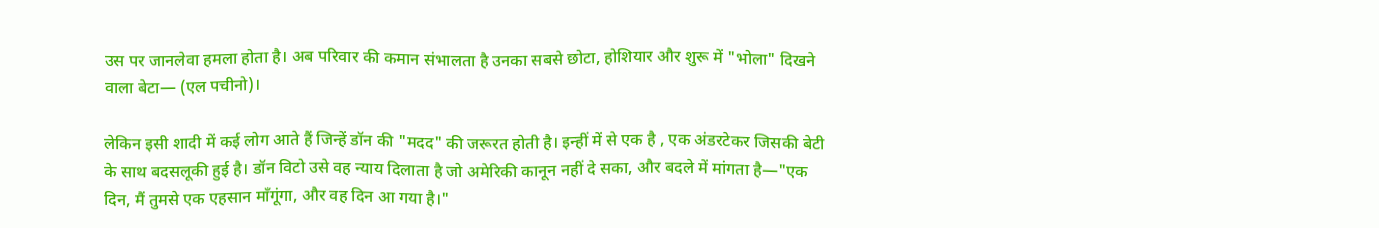उस पर जानलेवा हमला होता है। अब परिवार की कमान संभालता है उनका सबसे छोटा, होशियार और शुरू में "भोला" दिखने वाला बेटा— (एल पचीनो)।

लेकिन इसी शादी में कई लोग आते हैं जिन्हें डॉन की "मदद" की जरूरत होती है। इन्हीं में से एक है , एक अंडरटेकर जिसकी बेटी के साथ बदसलूकी हुई है। डॉन विटो उसे वह न्याय दिलाता है जो अमेरिकी कानून नहीं दे सका, और बदले में मांगता है—"एक दिन, मैं तुमसे एक एहसान माँगूंगा, और वह दिन आ गया है।"